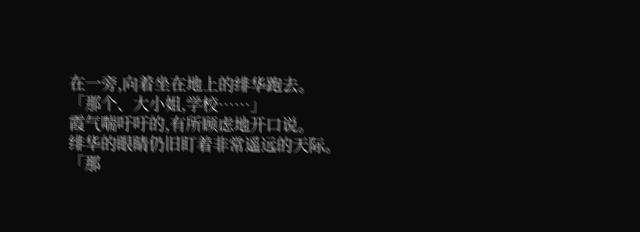在一旁,向着坐在地上的绯华跑去。
「那个、大小姐,学校……」
霞气喘吁吁的,有所顾虑地开口说。
绯华的眼睛仍旧盯着非常遥远的天际。
「那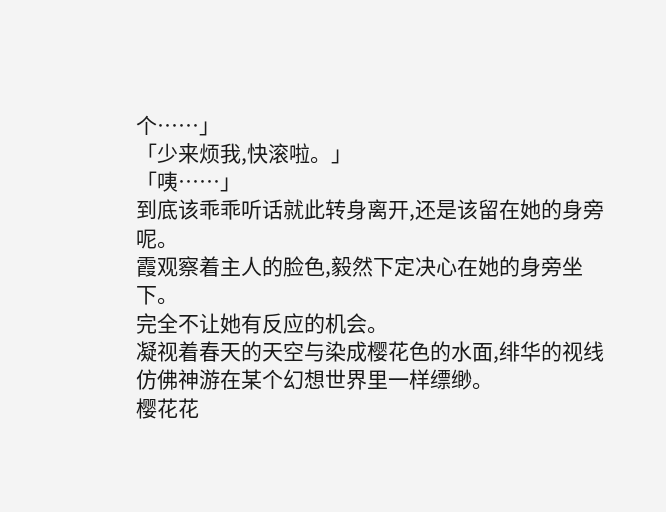个……」
「少来烦我,快滚啦。」
「咦……」
到底该乖乖听话就此转身离开,还是该留在她的身旁呢。
霞观察着主人的脸色,毅然下定决心在她的身旁坐下。
完全不让她有反应的机会。
凝视着春天的天空与染成樱花色的水面,绯华的视线仿佛神游在某个幻想世界里一样缥缈。
樱花花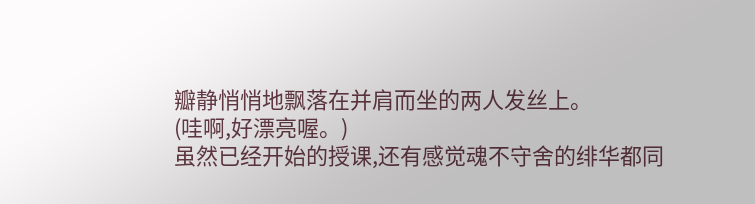瓣静悄悄地飘落在并肩而坐的两人发丝上。
(哇啊,好漂亮喔。)
虽然已经开始的授课,还有感觉魂不守舍的绯华都同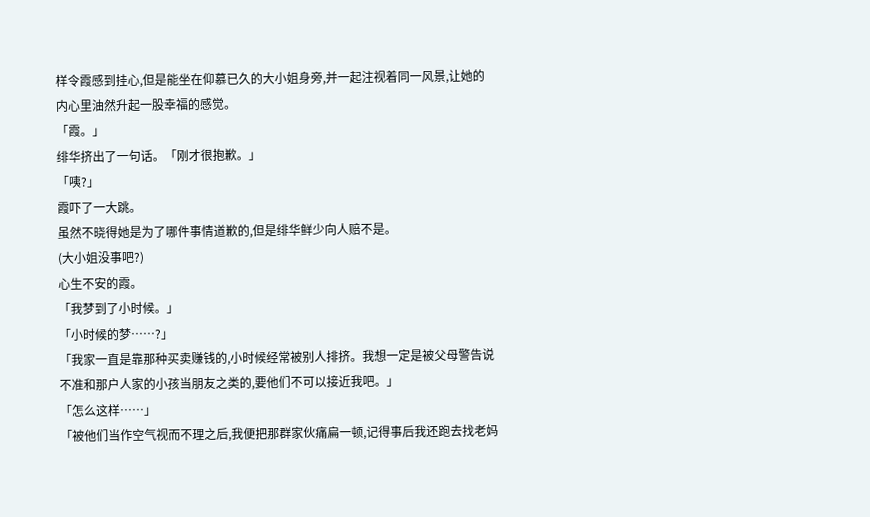样令霞感到挂心,但是能坐在仰慕已久的大小姐身旁,并一起注视着同一风景,让她的内心里油然升起一股幸福的感觉。
「霞。」
绯华挤出了一句话。「刚才很抱歉。」
「咦?」
霞吓了一大跳。
虽然不晓得她是为了哪件事情道歉的,但是绯华鲜少向人赔不是。
(大小姐没事吧?)
心生不安的霞。
「我梦到了小时候。」
「小时候的梦……?」
「我家一直是靠那种买卖赚钱的,小时候经常被别人排挤。我想一定是被父母警告说不准和那户人家的小孩当朋友之类的,要他们不可以接近我吧。」
「怎么这样……」
「被他们当作空气视而不理之后,我便把那群家伙痛扁一顿,记得事后我还跑去找老妈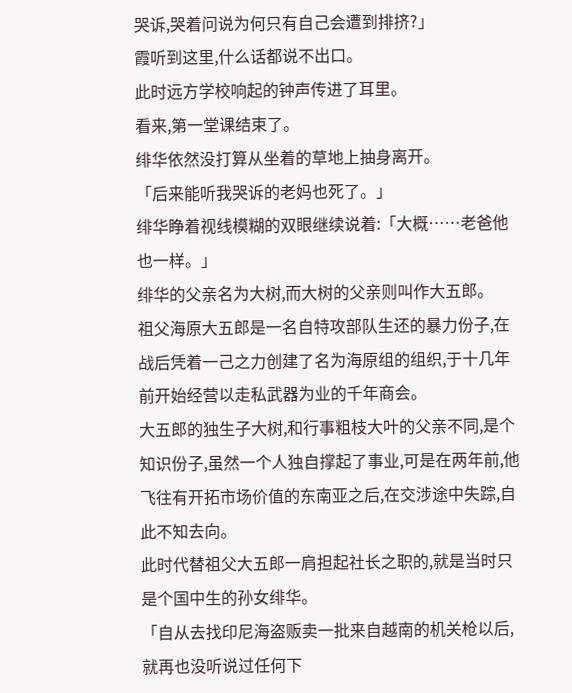哭诉,哭着问说为何只有自己会遭到排挤?」
霞听到这里,什么话都说不出口。
此时远方学校响起的钟声传进了耳里。
看来,第一堂课结束了。
绯华依然没打算从坐着的草地上抽身离开。
「后来能听我哭诉的老妈也死了。」
绯华睁着视线模糊的双眼继续说着:「大概……老爸他也一样。」
绯华的父亲名为大树,而大树的父亲则叫作大五郎。
祖父海原大五郎是一名自特攻部队生还的暴力份子,在战后凭着一己之力创建了名为海原组的组织,于十几年前开始经营以走私武器为业的千年商会。
大五郎的独生子大树,和行事粗枝大叶的父亲不同,是个知识份子,虽然一个人独自撑起了事业,可是在两年前,他飞往有开拓市场价值的东南亚之后,在交涉途中失踪,自此不知去向。
此时代替祖父大五郎一肩担起社长之职的,就是当时只是个国中生的孙女绯华。
「自从去找印尼海盗贩卖一批来自越南的机关枪以后,就再也没听说过任何下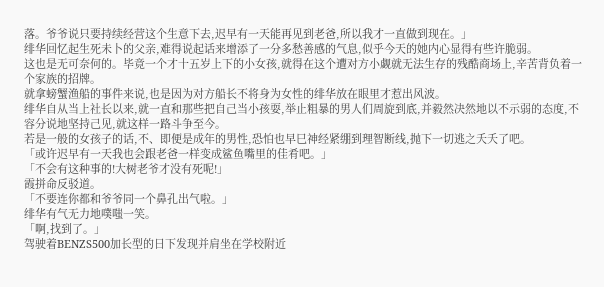落。爷爷说只要持续经营这个生意下去,迟早有一天能再见到老爸,所以我才一直做到现在。」
绯华回忆起生死未卜的父亲,难得说起话来增添了一分多愁善感的气息,似乎今天的她内心显得有些许脆弱。
这也是无可奈何的。毕竟一个才十五岁上下的小女孩,就得在这个遭对方小觑就无法生存的残酷商场上,辛苦背负着一个家族的招牌。
就拿螃蟹渔船的事件来说,也是因为对方船长不将身为女性的绯华放在眼里才惹出风波。
绯华自从当上社长以来,就一直和那些把自己当小孩耍,举止粗暴的男人们周旋到底,并毅然决然地以不示弱的态度,不容分说地坚持己见,就这样一路斗争至今。
若是一般的女孩子的话,不、即便是成年的男性,恐怕也早巳神经紧绷到理智断线,抛下一切逃之夭夭了吧。
「或许迟早有一天我也会跟老爸一样变成鲨鱼嘴里的佳肴吧。」
「不会有这种事的!大树老爷才没有死呢!」
霞拼命反驳道。
「不要连你都和爷爷同一个鼻孔出气啦。」
绯华有气无力地噗嗤一笑。
「啊,找到了。」
驾驶着BENZS500加长型的日下发现并肩坐在学校附近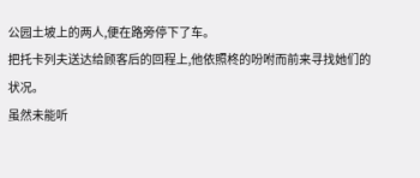公园土坡上的两人,便在路旁停下了车。
把托卡列夫送达给顾客后的回程上,他依照柊的吩咐而前来寻找她们的状况。
虽然未能听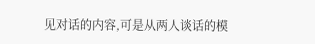见对话的内容,可是从两人谈话的模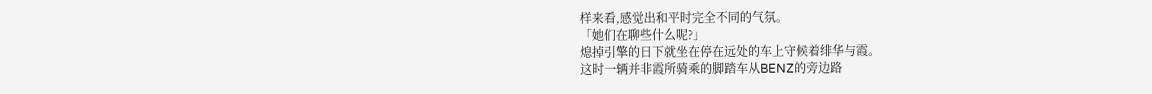样来看,感觉出和平时完全不同的气氛。
「她们在聊些什么呢?」
熄掉引擎的日下就坐在停在远处的车上守候着绯华与霞。
这时一辆并非霞所骑乘的脚踏车从BENZ的旁边路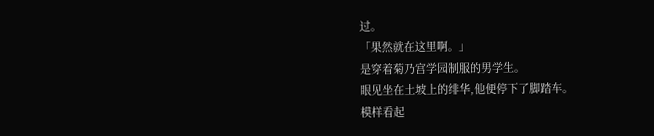过。
「果然就在这里啊。」
是穿着菊乃宫学园制服的男学生。
眼见坐在土坡上的绯华,他便停下了脚踏车。
模样看起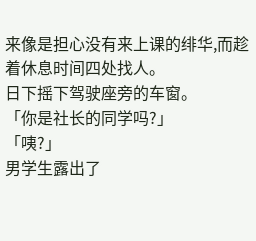来像是担心没有来上课的绯华,而趁着休息时间四处找人。
日下摇下驾驶座旁的车窗。
「你是社长的同学吗?」
「咦?」
男学生露出了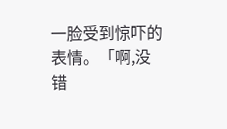一脸受到惊吓的表情。「啊,没错